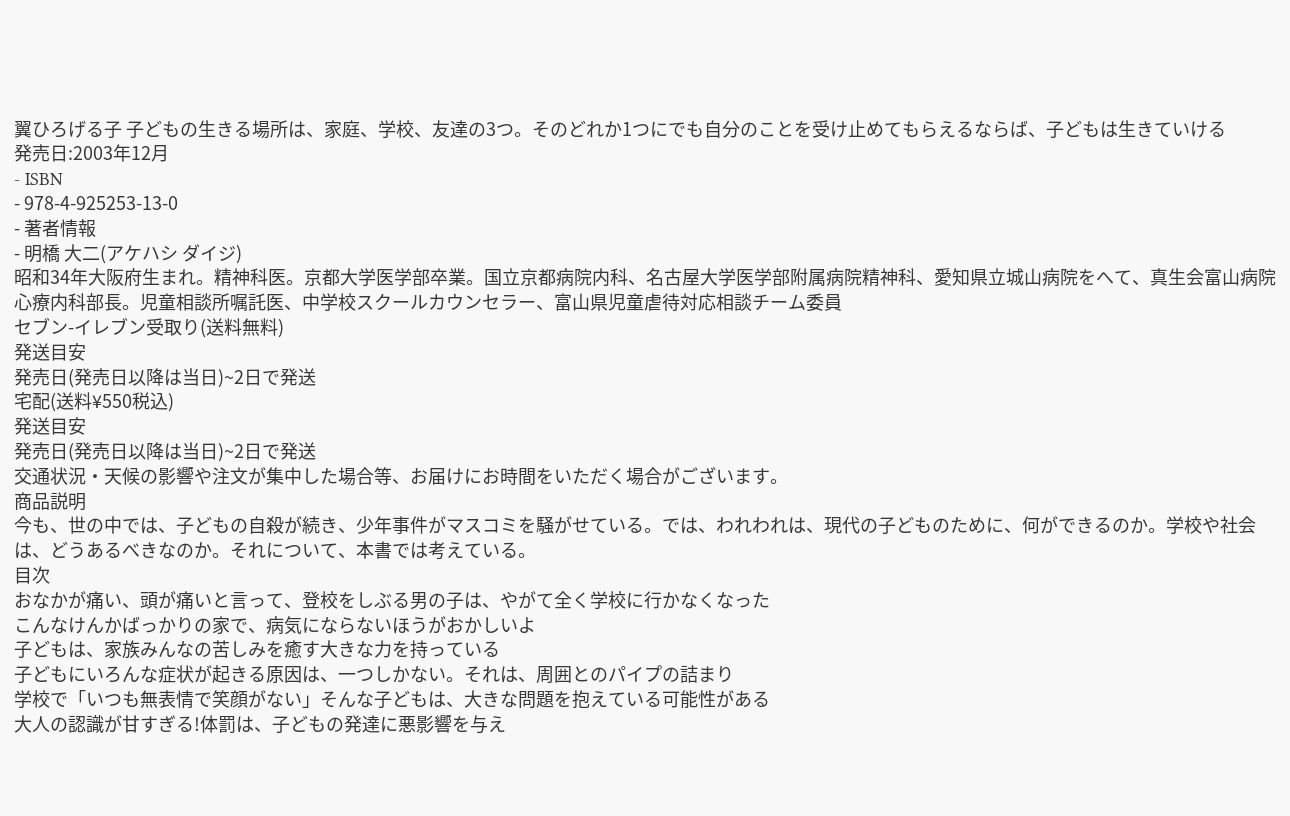翼ひろげる子 子どもの生きる場所は、家庭、学校、友達の3つ。そのどれか1つにでも自分のことを受け止めてもらえるならば、子どもは生きていける
発売日:2003年12月
- ISBN
- 978-4-925253-13-0
- 著者情報
- 明橋 大二(アケハシ ダイジ)
昭和34年大阪府生まれ。精神科医。京都大学医学部卒業。国立京都病院内科、名古屋大学医学部附属病院精神科、愛知県立城山病院をへて、真生会富山病院心療内科部長。児童相談所嘱託医、中学校スクールカウンセラー、富山県児童虐待対応相談チーム委員
セブン-イレブン受取り(送料無料)
発送目安
発売日(発売日以降は当日)~2日で発送
宅配(送料¥550税込)
発送目安
発売日(発売日以降は当日)~2日で発送
交通状況・天候の影響や注文が集中した場合等、お届けにお時間をいただく場合がございます。
商品説明
今も、世の中では、子どもの自殺が続き、少年事件がマスコミを騒がせている。では、われわれは、現代の子どものために、何ができるのか。学校や社会は、どうあるべきなのか。それについて、本書では考えている。
目次
おなかが痛い、頭が痛いと言って、登校をしぶる男の子は、やがて全く学校に行かなくなった
こんなけんかばっかりの家で、病気にならないほうがおかしいよ
子どもは、家族みんなの苦しみを癒す大きな力を持っている
子どもにいろんな症状が起きる原因は、一つしかない。それは、周囲とのパイプの詰まり
学校で「いつも無表情で笑顔がない」そんな子どもは、大きな問題を抱えている可能性がある
大人の認識が甘すぎる!体罰は、子どもの発達に悪影響を与え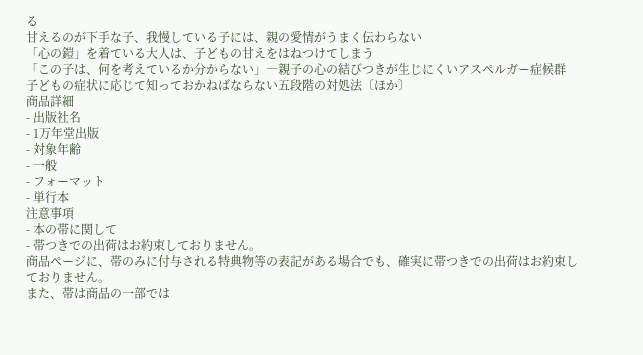る
甘えるのが下手な子、我慢している子には、親の愛情がうまく伝わらない
「心の鎧」を着ている大人は、子どもの甘えをはねつけてしまう
「この子は、何を考えているか分からない」―親子の心の結びつきが生じにくいアスペルガー症候群
子どもの症状に応じて知っておかねばならない五段階の対処法〔ほか〕
商品詳細
- 出版社名
- 1万年堂出版
- 対象年齢
- 一般
- フォーマット
- 単行本
注意事項
- 本の帯に関して
- 帯つきでの出荷はお約束しておりません。
商品ページに、帯のみに付与される特典物等の表記がある場合でも、確実に帯つきでの出荷はお約束しておりません。
また、帯は商品の一部では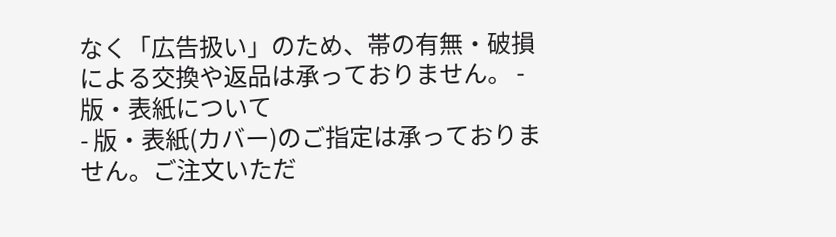なく「広告扱い」のため、帯の有無・破損による交換や返品は承っておりません。 - 版・表紙について
- 版・表紙(カバー)のご指定は承っておりません。ご注文いただ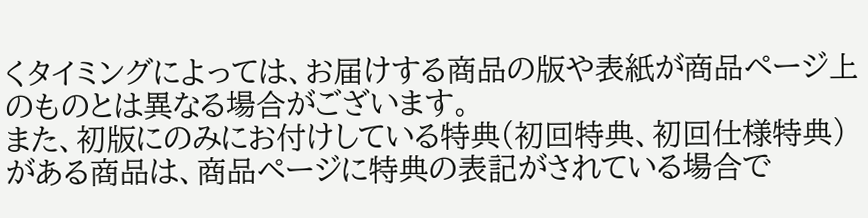くタイミングによっては、お届けする商品の版や表紙が商品ページ上のものとは異なる場合がございます。
また、初版にのみにお付けしている特典(初回特典、初回仕様特典)がある商品は、商品ページに特典の表記がされている場合で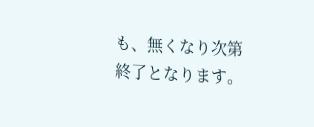も、無くなり次第終了となります。